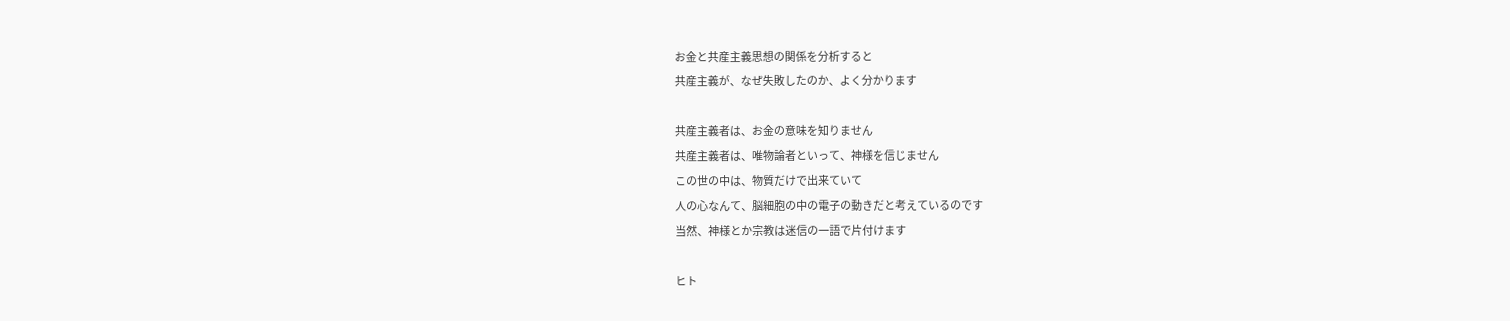お金と共産主義思想の関係を分析すると
共産主義が、なぜ失敗したのか、よく分かります

共産主義者は、お金の意味を知りません
共産主義者は、唯物論者といって、神様を信じません
この世の中は、物質だけで出来ていて
人の心なんて、脳細胞の中の電子の動きだと考えているのです
当然、神様とか宗教は迷信の一語で片付けます

ヒト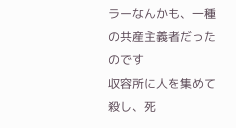ラーなんかも、一種の共産主義者だったのです
収容所に人を集めて殺し、死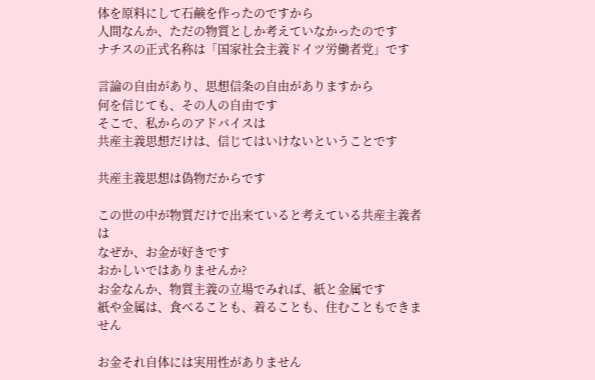体を原料にして石鹸を作ったのですから
人間なんか、ただの物質としか考えていなかったのです
ナチスの正式名称は「国家社会主義ドイツ労働者党」です

言論の自由があり、思想信条の自由がありますから
何を信じても、その人の自由です
そこで、私からのアドバイスは
共産主義思想だけは、信じてはいけないということです

共産主義思想は偽物だからです

この世の中が物質だけで出来ていると考えている共産主義者は
なぜか、お金が好きです
おかしいではありませんか?
お金なんか、物質主義の立場でみれば、紙と金属です
紙や金属は、食べることも、着ることも、住むこともできません

お金それ自体には実用性がありません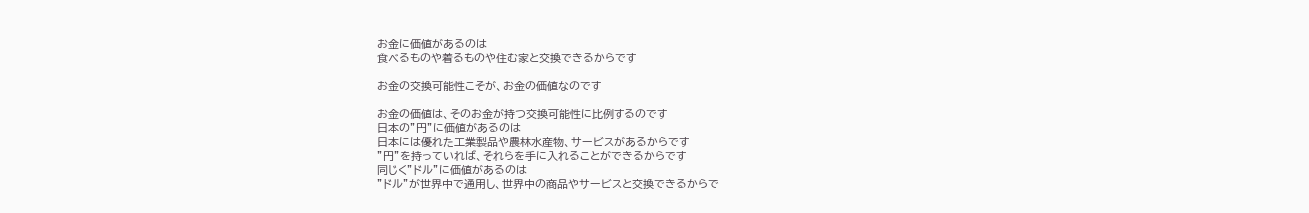お金に価値があるのは
食べるものや着るものや住む家と交換できるからです

お金の交換可能性こそが、お金の価値なのです

お金の価値は、そのお金が持つ交換可能性に比例するのです
日本の”円”に価値があるのは
日本には優れた工業製品や農林水産物、サービスがあるからです
”円”を持っていれば、それらを手に入れることができるからです
同じく”ドル”に価値があるのは
”ドル”が世界中で通用し、世界中の商品やサービスと交換できるからで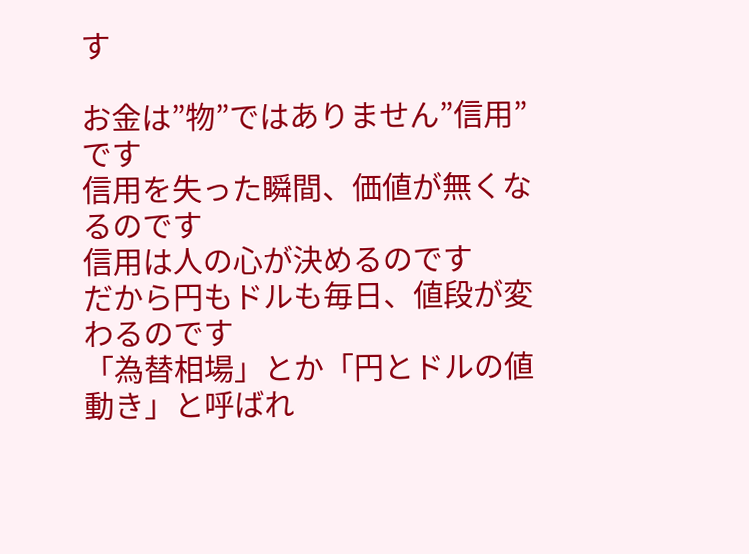す

お金は”物”ではありません”信用”です
信用を失った瞬間、価値が無くなるのです
信用は人の心が決めるのです
だから円もドルも毎日、値段が変わるのです
「為替相場」とか「円とドルの値動き」と呼ばれ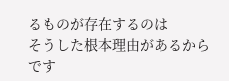るものが存在するのは
そうした根本理由があるからです